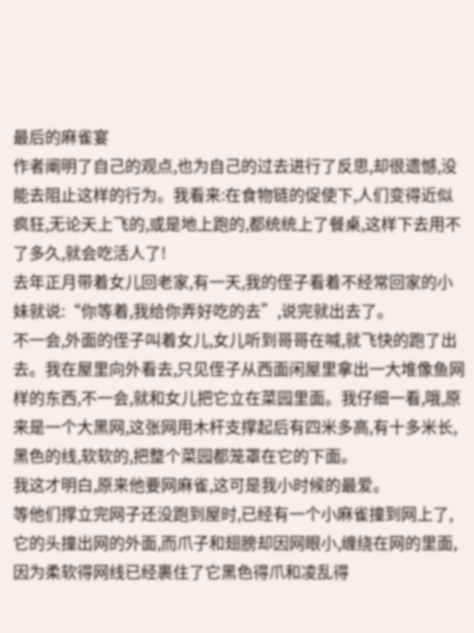最后的麻雀宴
作者阐明了自己的观点,也为自己的过去进行了反思,却很遗憾,没能去阻止这样的行为。我看来:在食物链的促使下,人们变得近似疯狂,无论天上飞的,或是地上跑的,都统统上了餐桌,这样下去用不了多久,就会吃活人了!
去年正月带着女儿回老家,有一天,我的侄子看着不经常回家的小妹就说:“你等着,我给你弄好吃的去”,说完就出去了。
不一会,外面的侄子叫着女儿,女儿听到哥哥在喊,就飞快的跑了出去。我在屋里向外看去,只见侄子从西面闲屋里拿出一大堆像鱼网样的东西,不一会,就和女儿把它立在菜园里面。我仔细一看,哦,原来是一个大黑网,这张网用木杆支撑起后有四米多高,有十多米长,黑色的线,软软的,把整个菜园都笼罩在它的下面。
我这才明白,原来他要网麻雀,这可是我小时候的最爱。
等他们撑立完网子还没跑到屋时,已经有一个小麻雀撞到网上了,它的头撞出网的外面,而爪子和翅膀却因网眼小,缠绕在网的里面,因为柔软得网线已经裹住了它黑色得爪和凌乱得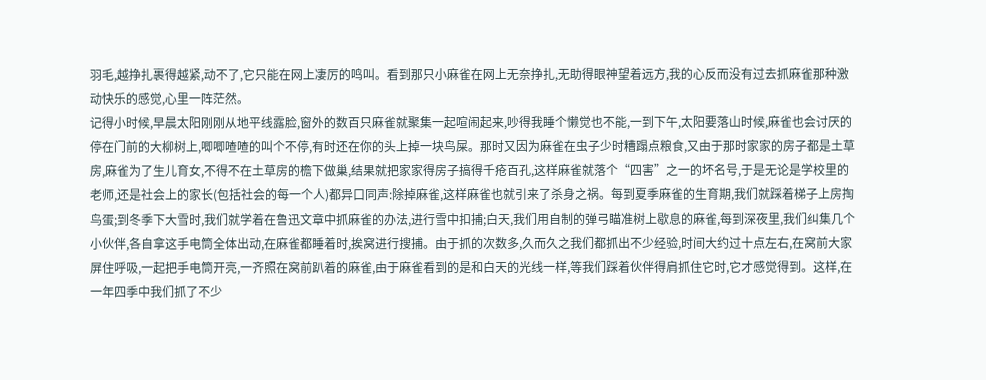羽毛,越挣扎裹得越紧,动不了,它只能在网上凄厉的鸣叫。看到那只小麻雀在网上无奈挣扎,无助得眼神望着远方,我的心反而没有过去抓麻雀那种激动快乐的感觉,心里一阵茫然。
记得小时候,早晨太阳刚刚从地平线露脸,窗外的数百只麻雀就聚集一起喧闹起来,吵得我睡个懒觉也不能,一到下午,太阳要落山时候,麻雀也会讨厌的停在门前的大柳树上,唧唧喳喳的叫个不停,有时还在你的头上掉一块鸟屎。那时又因为麻雀在虫子少时糟蹋点粮食,又由于那时家家的房子都是土草房,麻雀为了生儿育女,不得不在土草房的檐下做巢,结果就把家家得房子搞得千疮百孔,这样麻雀就落个“四害”之一的坏名号,于是无论是学校里的老师,还是社会上的家长(包括社会的每一个人)都异口同声:除掉麻雀,这样麻雀也就引来了杀身之祸。每到夏季麻雀的生育期,我们就踩着梯子上房掏鸟蛋;到冬季下大雪时,我们就学着在鲁迅文章中抓麻雀的办法,进行雪中扣捕;白天,我们用自制的弹弓瞄准树上歇息的麻雀,每到深夜里,我们纠集几个小伙伴,各自拿这手电筒全体出动,在麻雀都睡着时,挨窝进行搜捕。由于抓的次数多,久而久之我们都抓出不少经验,时间大约过十点左右,在窝前大家屏住呼吸,一起把手电筒开亮,一齐照在窝前趴着的麻雀,由于麻雀看到的是和白天的光线一样,等我们踩着伙伴得肩抓住它时,它才感觉得到。这样,在一年四季中我们抓了不少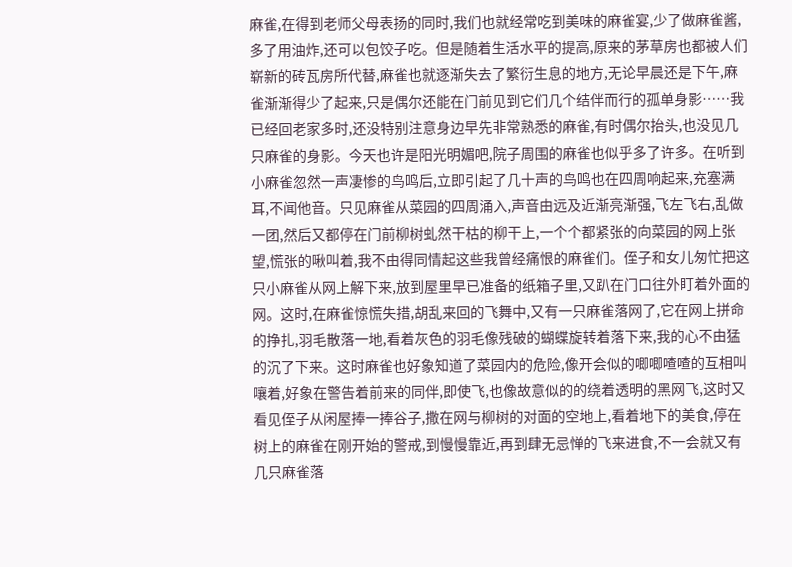麻雀,在得到老师父母表扬的同时,我们也就经常吃到美味的麻雀宴,少了做麻雀酱,多了用油炸,还可以包饺子吃。但是随着生活水平的提高,原来的茅草房也都被人们崭新的砖瓦房所代替,麻雀也就逐渐失去了繁衍生息的地方,无论早晨还是下午,麻雀渐渐得少了起来,只是偶尔还能在门前见到它们几个结伴而行的孤单身影……我已经回老家多时,还没特别注意身边早先非常熟悉的麻雀,有时偶尔抬头,也没见几只麻雀的身影。今天也许是阳光明媚吧,院子周围的麻雀也似乎多了许多。在听到小麻雀忽然一声凄惨的鸟鸣后,立即引起了几十声的鸟鸣也在四周响起来,充塞满耳,不闻他音。只见麻雀从菜园的四周涌入,声音由远及近渐亮渐强,飞左飞右,乱做一团,然后又都停在门前柳树虬然干枯的柳干上,一个个都紧张的向菜园的网上张望,慌张的啾叫着,我不由得同情起这些我曾经痛恨的麻雀们。侄子和女儿匆忙把这只小麻雀从网上解下来,放到屋里早已准备的纸箱子里,又趴在门口往外盯着外面的网。这时,在麻雀惊慌失措,胡乱来回的飞舞中,又有一只麻雀落网了,它在网上拼命的挣扎,羽毛散落一地,看着灰色的羽毛像残破的蝴蝶旋转着落下来,我的心不由猛的沉了下来。这时麻雀也好象知道了菜园内的危险,像开会似的唧唧喳喳的互相叫嚷着,好象在警告着前来的同伴,即使飞,也像故意似的的绕着透明的黑网飞,这时又看见侄子从闲屋捧一捧谷子,撒在网与柳树的对面的空地上,看着地下的美食,停在树上的麻雀在刚开始的警戒,到慢慢靠近,再到肆无忌惮的飞来进食,不一会就又有几只麻雀落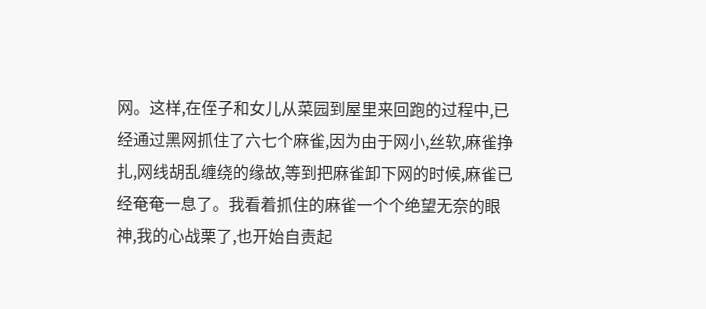网。这样,在侄子和女儿从菜园到屋里来回跑的过程中,已经通过黑网抓住了六七个麻雀,因为由于网小,丝软,麻雀挣扎,网线胡乱缠绕的缘故,等到把麻雀卸下网的时候,麻雀已经奄奄一息了。我看着抓住的麻雀一个个绝望无奈的眼神,我的心战栗了,也开始自责起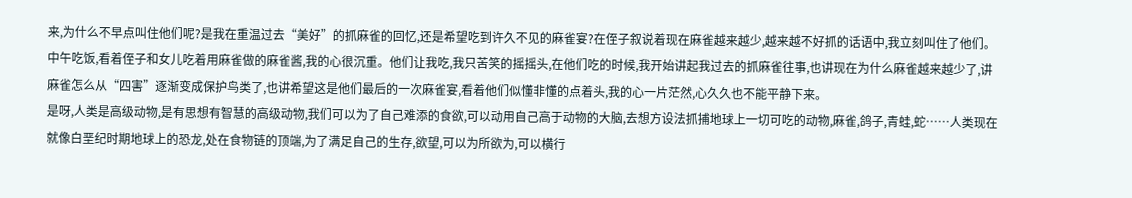来,为什么不早点叫住他们呢?是我在重温过去“美好”的抓麻雀的回忆,还是希望吃到许久不见的麻雀宴?在侄子叙说着现在麻雀越来越少,越来越不好抓的话语中,我立刻叫住了他们。
中午吃饭,看着侄子和女儿吃着用麻雀做的麻雀酱,我的心很沉重。他们让我吃,我只苦笑的摇摇头,在他们吃的时候,我开始讲起我过去的抓麻雀往事,也讲现在为什么麻雀越来越少了,讲麻雀怎么从“四害”逐渐变成保护鸟类了,也讲希望这是他们最后的一次麻雀宴,看着他们似懂非懂的点着头,我的心一片茫然,心久久也不能平静下来。
是呀,人类是高级动物,是有思想有智慧的高级动物,我们可以为了自己难添的食欲,可以动用自己高于动物的大脑,去想方设法抓捕地球上一切可吃的动物,麻雀,鸽子,青蛙,蛇……人类现在就像白垩纪时期地球上的恐龙,处在食物链的顶端,为了满足自己的生存,欲望,可以为所欲为,可以横行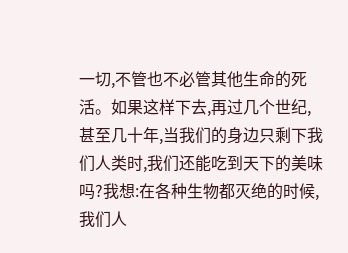一切,不管也不必管其他生命的死活。如果这样下去,再过几个世纪,甚至几十年,当我们的身边只剩下我们人类时,我们还能吃到天下的美味吗?我想:在各种生物都灭绝的时候,我们人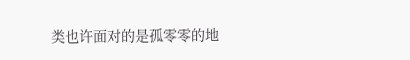类也许面对的是孤零零的地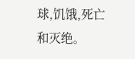球,饥饿,死亡和灭绝。